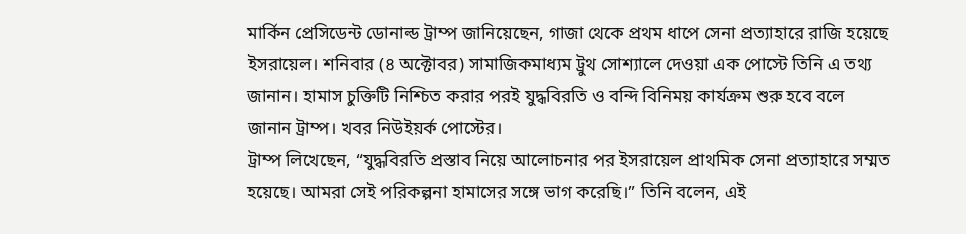মার্কিন প্রেসিডেন্ট ডোনাল্ড ট্রাম্প জানিয়েছেন, গাজা থেকে প্রথম ধাপে সেনা প্রত্যাহারে রাজি হয়েছে ইসরায়েল। শনিবার (৪ অক্টোবর) সামাজিকমাধ্যম ট্রুথ সোশ্যালে দেওয়া এক পোস্টে তিনি এ তথ্য জানান। হামাস চুক্তিটি নিশ্চিত করার পরই যুদ্ধবিরতি ও বন্দি বিনিময় কার্যক্রম শুরু হবে বলে জানান ট্রাম্প। খবর নিউইয়র্ক পোস্টের।
ট্রাম্প লিখেছেন, “যুদ্ধবিরতি প্রস্তাব নিয়ে আলোচনার পর ইসরায়েল প্রাথমিক সেনা প্রত্যাহারে সম্মত হয়েছে। আমরা সেই পরিকল্পনা হামাসের সঙ্গে ভাগ করেছি।” তিনি বলেন, এই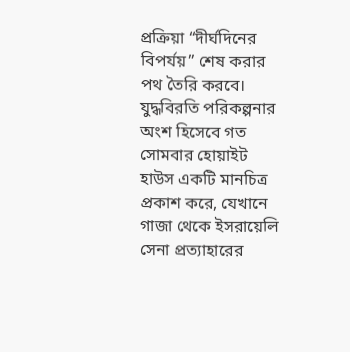প্রক্রিয়া “দীর্ঘদিনের বিপর্যয়” শেষ করার পথ তৈরি করবে।
যুদ্ধবিরতি পরিকল্পনার অংশ হিসেবে গত সোমবার হোয়াইট হাউস একটি মানচিত্র প্রকাশ করে, যেখানে গাজা থেকে ইসরায়েলি সেনা প্রত্যাহারের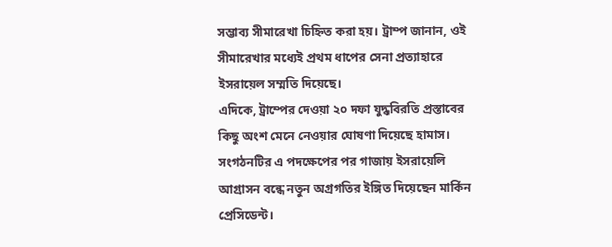সম্ভাব্য সীমারেখা চিহ্নিত করা হয়। ট্রাম্প জানান, ওই সীমারেখার মধ্যেই প্রথম ধাপের সেনা প্রত্যাহারে ইসরায়েল সম্মতি দিয়েছে।
এদিকে, ট্রাম্পের দেওয়া ২০ দফা যুদ্ধবিরতি প্রস্তাবের কিছু অংশ মেনে নেওয়ার ঘোষণা দিয়েছে হামাস। সংগঠনটির এ পদক্ষেপের পর গাজায় ইসরায়েলি আগ্রাসন বন্ধে নতুন অগ্রগতির ইঙ্গিত দিয়েছেন মার্কিন প্রেসিডেন্ট।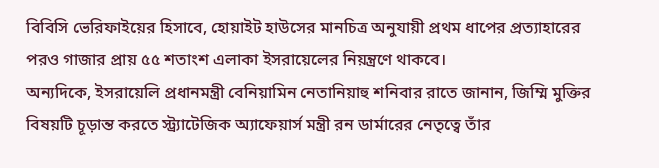বিবিসি ভেরিফাইয়ের হিসাবে, হোয়াইট হাউসের মানচিত্র অনুযায়ী প্রথম ধাপের প্রত্যাহারের পরও গাজার প্রায় ৫৫ শতাংশ এলাকা ইসরায়েলের নিয়ন্ত্রণে থাকবে।
অন্যদিকে, ইসরায়েলি প্রধানমন্ত্রী বেনিয়ামিন নেতানিয়াহু শনিবার রাতে জানান, জিম্মি মুক্তির বিষয়টি চূড়ান্ত করতে স্ট্র্যাটেজিক অ্যাফেয়ার্স মন্ত্রী রন ডার্মারের নেতৃত্বে তাঁর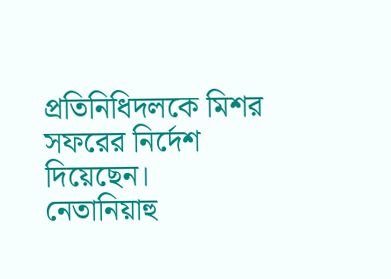প্রতিনিধিদলকে মিশর সফরের নির্দেশ দিয়েছেন।
নেতানিয়াহু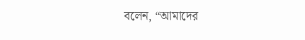বলেন, “আমাদের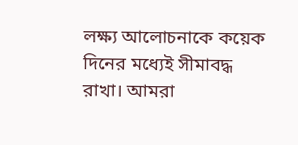লক্ষ্য আলোচনাকে কয়েক দিনের মধ্যেই সীমাবদ্ধ রাখা। আমরা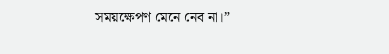সময়ক্ষেপণ মেনে নেব না।”